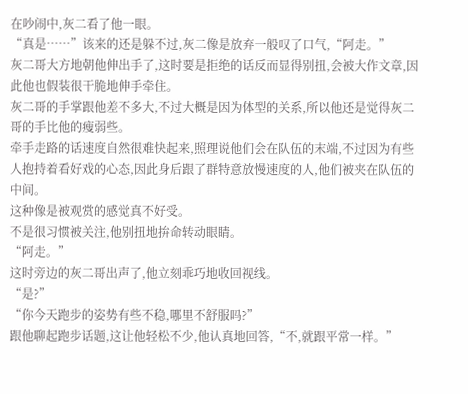在吵闹中,灰二看了他一眼。
“真是……”该来的还是躲不过,灰二像是放弃一般叹了口气,“阿走。”
灰二哥大方地朝他伸出手了,这时要是拒绝的话反而显得别扭,会被大作文章,因此他也假装很干脆地伸手牵住。
灰二哥的手掌跟他差不多大,不过大概是因为体型的关系,所以他还是觉得灰二哥的手比他的瘦弱些。
牵手走路的话速度自然很难快起来,照理说他们会在队伍的末端,不过因为有些人抱持着看好戏的心态,因此身后跟了群特意放慢速度的人,他们被夹在队伍的中间。
这种像是被观赏的感觉真不好受。
不是很习惯被关注,他别扭地拚命转动眼睛。
“阿走。”
这时旁边的灰二哥出声了,他立刻乖巧地收回视线。
“是?”
“你今天跑步的姿势有些不稳,哪里不舒服吗?”
跟他聊起跑步话题,这让他轻松不少,他认真地回答,“不,就跟平常一样。”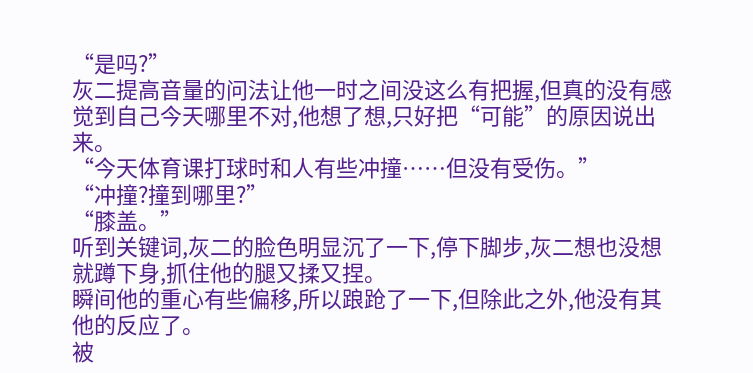“是吗?”
灰二提高音量的问法让他一时之间没这么有把握,但真的没有感觉到自己今天哪里不对,他想了想,只好把“可能”的原因说出来。
“今天体育课打球时和人有些冲撞……但没有受伤。”
“冲撞?撞到哪里?”
“膝盖。”
听到关键词,灰二的脸色明显沉了一下,停下脚步,灰二想也没想就蹲下身,抓住他的腿又揉又捏。
瞬间他的重心有些偏移,所以踉跄了一下,但除此之外,他没有其他的反应了。
被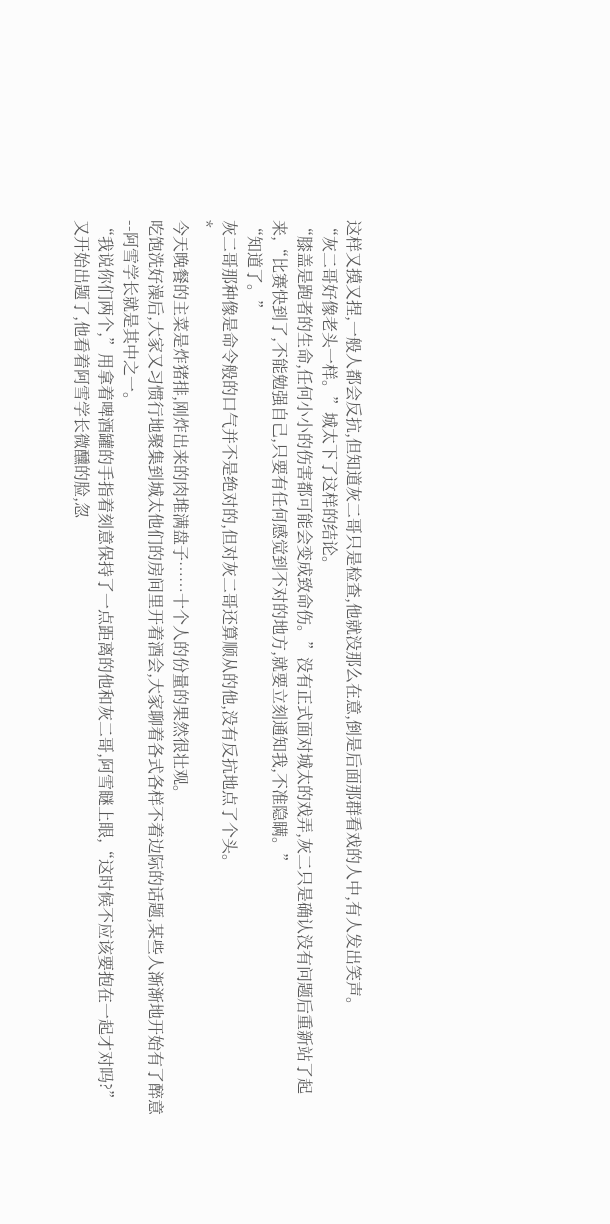这样又摸又捏,一般人都会反抗,但知道灰二哥只是检查,他就没那么在意,倒是后面那群看戏的人中,有人发出笑声。
“灰二哥好像老头一样。”城太下了这样的结论。
“膝盖是跑者的生命,任何小小的伤害都可能会变成致命伤。”没有正式面对城太的戏弄,灰二只是确认没有问题后重新站了起来,“比赛快到了,不能勉强自己,只要有任何感觉到不对的地方,就要立刻通知我,不准隐瞒。”
“知道了。”
灰二哥那种像是命令般的口气并不是绝对的,但对灰二哥还算顺从的他,没有反抗地点了个头。
*
今天晚餐的主菜是炸猪排,刚炸出来的肉堆满盘子……十个人的份量的果然很壮观。
吃饱洗好澡后,大家又习惯行地聚集到城太他们的房间里开着酒会,大家聊着各式各样不着边际的话题,某些人渐渐地开始有了醉意--阿雪学长就是其中之一。
“我说你们两个,”用拿着啤酒罐的手指着刻意保持了一点距离的他和灰二哥,阿雪瞇上眼,“这时候不应该要抱在一起才对吗?”
又开始出题了,他看着阿雪学长微醺的脸,忽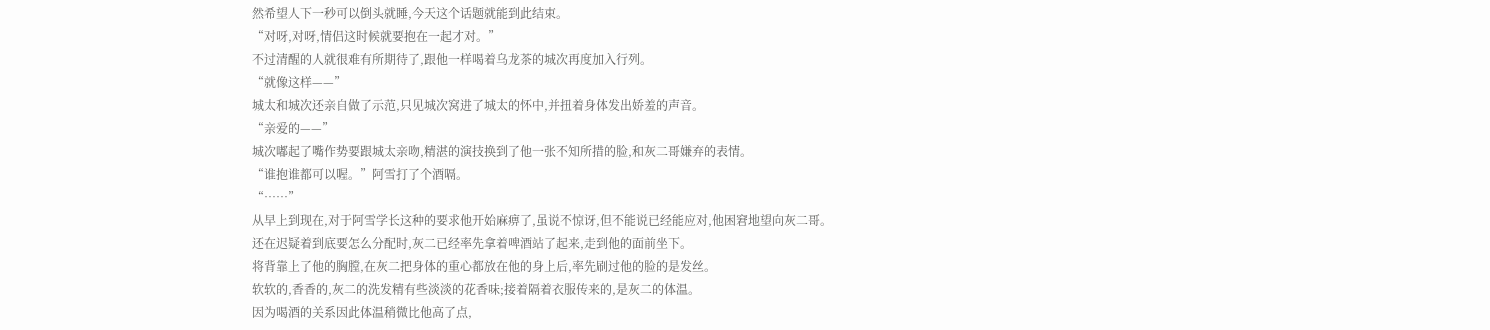然希望人下一秒可以倒头就睡,今天这个话题就能到此结束。
“对呀,对呀,情侣这时候就要抱在一起才对。”
不过清醒的人就很难有所期待了,跟他一样喝着乌龙茶的城次再度加入行列。
“就像这样——”
城太和城次还亲自做了示范,只见城次窝进了城太的怀中,并扭着身体发出娇羞的声音。
“亲爱的——”
城次嘟起了嘴作势要跟城太亲吻,精湛的演技换到了他一张不知所措的脸,和灰二哥嫌弃的表情。
“谁抱谁都可以喔。”阿雪打了个酒嗝。
“……”
从早上到现在,对于阿雪学长这种的要求他开始麻痹了,虽说不惊讶,但不能说已经能应对,他困窘地望向灰二哥。
还在迟疑着到底要怎么分配时,灰二已经率先拿着啤酒站了起来,走到他的面前坐下。
将背靠上了他的胸膛,在灰二把身体的重心都放在他的身上后,率先刷过他的脸的是发丝。
软软的,香香的,灰二的洗发精有些淡淡的花香味;接着隔着衣服传来的,是灰二的体温。
因为喝酒的关系因此体温稍微比他高了点,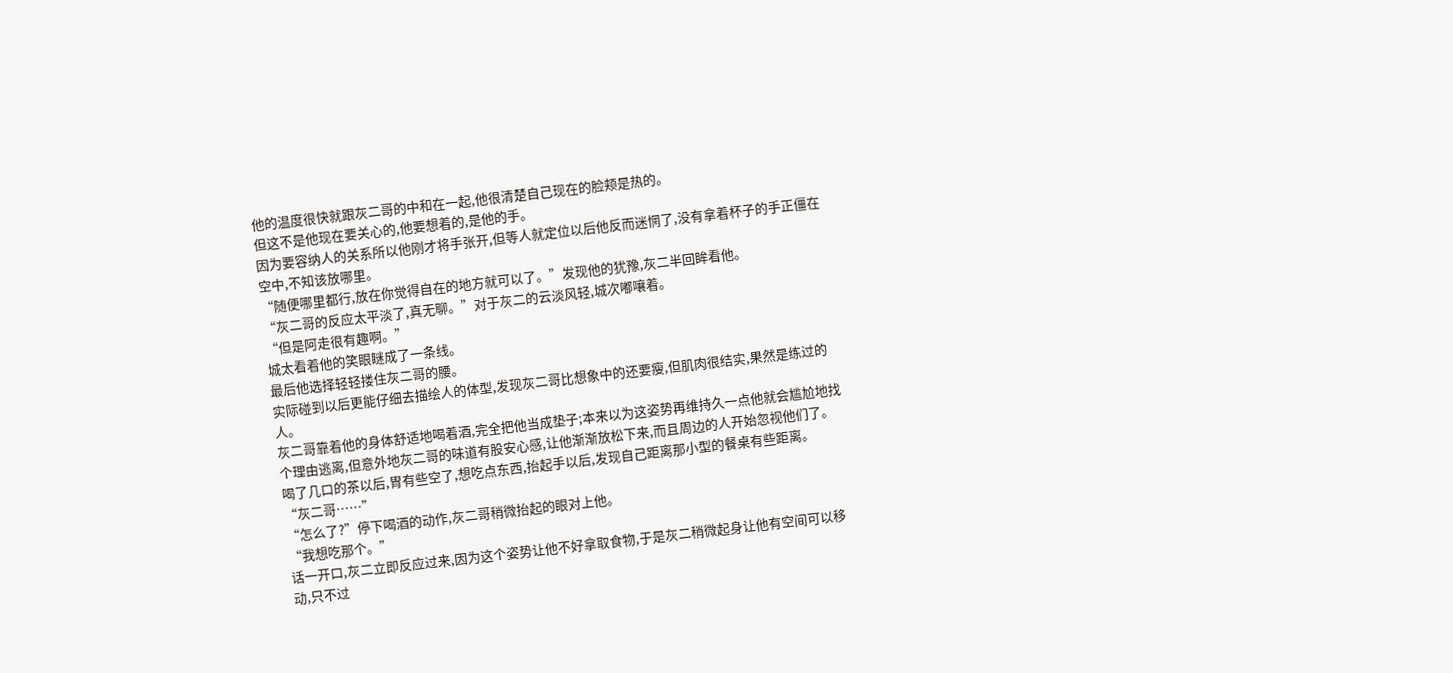他的温度很快就跟灰二哥的中和在一起,他很清楚自己现在的脸颊是热的。
但这不是他现在要关心的,他要想着的,是他的手。
因为要容纳人的关系所以他刚才将手张开,但等人就定位以后他反而迷惘了,没有拿着杯子的手正僵在空中,不知该放哪里。
“随便哪里都行,放在你觉得自在的地方就可以了。”发现他的犹豫,灰二半回眸看他。
“灰二哥的反应太平淡了,真无聊。”对于灰二的云淡风轻,城次嘟嚷着。
“但是阿走很有趣啊。”
城太看着他的笑眼瞇成了一条线。
最后他选择轻轻搂住灰二哥的腰。
实际碰到以后更能仔细去描绘人的体型,发现灰二哥比想象中的还要瘦,但肌肉很结实,果然是练过的人。
灰二哥靠着他的身体舒适地喝着酒,完全把他当成垫子;本来以为这姿势再维持久一点他就会尴尬地找个理由逃离,但意外地灰二哥的味道有股安心感,让他渐渐放松下来,而且周边的人开始忽视他们了。
喝了几口的茶以后,胃有些空了,想吃点东西,抬起手以后,发现自己距离那小型的餐桌有些距离。
“灰二哥……”
“怎么了?”停下喝酒的动作,灰二哥稍微抬起的眼对上他。
“我想吃那个。”
话一开口,灰二立即反应过来,因为这个姿势让他不好拿取食物,于是灰二稍微起身让他有空间可以移动,只不过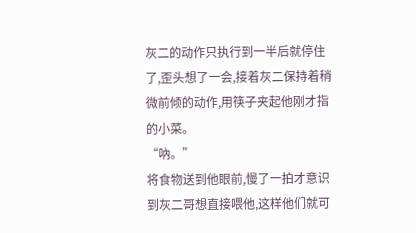灰二的动作只执行到一半后就停住了,歪头想了一会,接着灰二保持着稍微前倾的动作,用筷子夹起他刚才指的小菜。
“吶。”
将食物送到他眼前,慢了一拍才意识到灰二哥想直接喂他,这样他们就可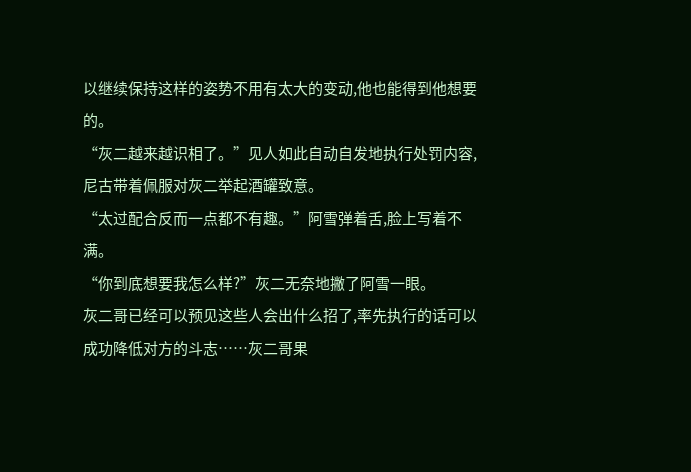以继续保持这样的姿势不用有太大的变动,他也能得到他想要的。
“灰二越来越识相了。”见人如此自动自发地执行处罚内容,尼古带着佩服对灰二举起酒罐致意。
“太过配合反而一点都不有趣。”阿雪弹着舌,脸上写着不满。
“你到底想要我怎么样?”灰二无奈地撇了阿雪一眼。
灰二哥已经可以预见这些人会出什么招了,率先执行的话可以成功降低对方的斗志……灰二哥果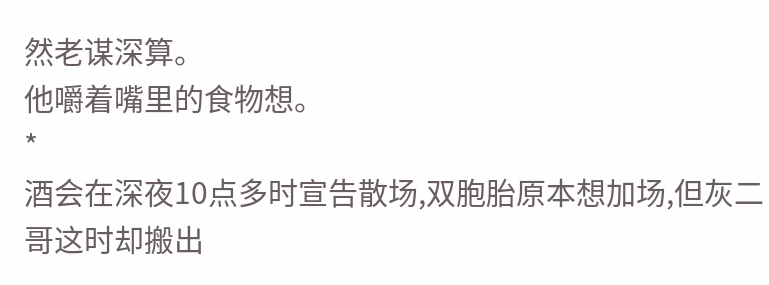然老谋深算。
他嚼着嘴里的食物想。
*
酒会在深夜10点多时宣告散场,双胞胎原本想加场,但灰二哥这时却搬出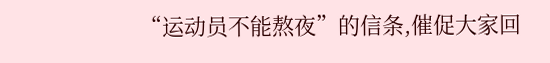“运动员不能熬夜”的信条,催促大家回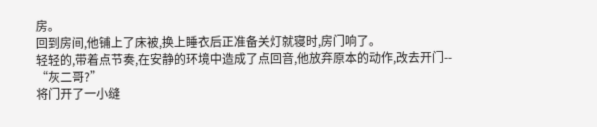房。
回到房间,他铺上了床被,换上睡衣后正准备关灯就寝时,房门响了。
轻轻的,带着点节奏,在安静的环境中造成了点回音,他放弃原本的动作,改去开门--
“灰二哥?”
将门开了一小缝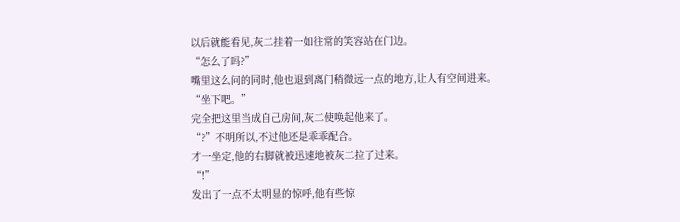以后就能看见,灰二挂着一如往常的笑容站在门边。
“怎么了吗?”
嘴里这么问的同时,他也退到离门稍微远一点的地方,让人有空间进来。
“坐下吧。”
完全把这里当成自己房间,灰二使唤起他来了。
“?”不明所以,不过他还是乖乖配合。
才一坐定,他的右脚就被迅速地被灰二拉了过来。
“!”
发出了一点不太明显的惊呼,他有些惊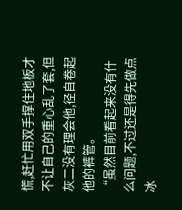慌,赶忙用双手撑住地板才不让自己的重心乱了套,但灰二没有理会他,径自卷起他的裤管。
“虽然目前看起来没有什么问题,不过还是得先做点冰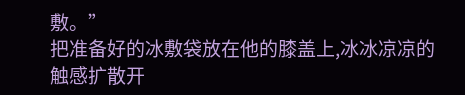敷。”
把准备好的冰敷袋放在他的膝盖上,冰冰凉凉的触感扩散开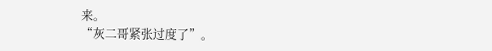来。
“灰二哥紧张过度了”。